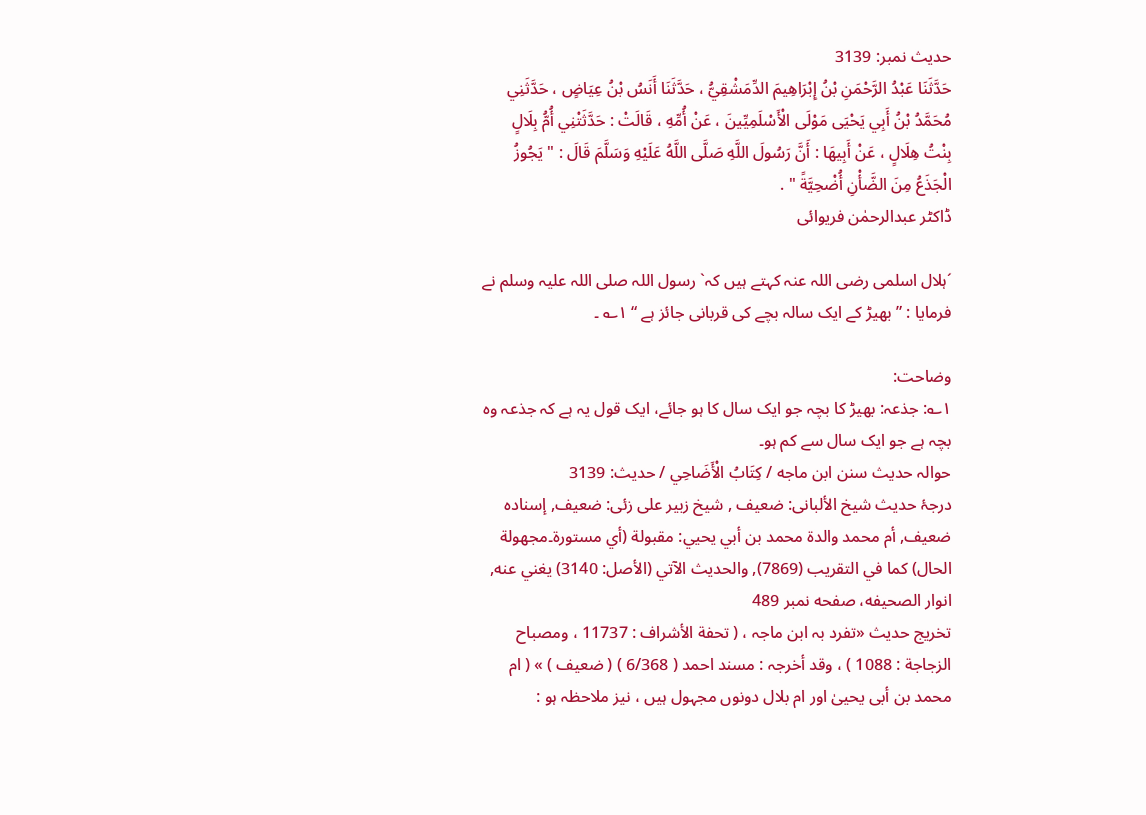حدیث نمبر: 3139
حَدَّثَنَا عَبْدُ الرَّحْمَنِ بْنُ إِبْرَاهِيمَ الدِّمَشْقِيُّ ، حَدَّثَنَا أَنَسُ بْنُ عِيَاضٍ ، حَدَّثَنِي مُحَمَّدُ بْنُ أَبِي يَحْيَى مَوْلَى الْأَسْلَمِيِّينَ ، عَنْ أُمِّهِ ، قَالَتْ : حَدَّثَتْنِي أُمُّ بِلَالٍ بِنْتُ هِلَالٍ ، عَنْ أَبِيهَا : أَنَّ رَسُولَ اللَّهِ صَلَّى اللَّهُ عَلَيْهِ وَسَلَّمَ قَالَ : " يَجُوزُ الْجَذَعُ مِنَ الضَّأْنِ أُضْحِيَّةً " .
ڈاکٹر عبدالرحمٰن فریوائی

´ہلال اسلمی رضی اللہ عنہ کہتے ہیں کہ` رسول اللہ صلی اللہ علیہ وسلم نے فرمایا : ” بھیڑ کے ایک سالہ بچے کی قربانی جائز ہے “ ۱؎ ۔

وضاحت:
۱؎: جذعہ: بھیڑ کا بچہ جو ایک سال کا ہو جائے، ایک قول یہ ہے کہ جذعہ وہ بچہ ہے جو ایک سال سے کم ہو۔
حوالہ حدیث سنن ابن ماجه / كِتَابُ الْأَضَاحِي / حدیث: 3139
درجۂ حدیث شیخ الألبانی: ضعيف , شیخ زبیر علی زئی: ضعيف, إسناده ضعيف, أم محمد والدة محمد بن أبي يحيي: مقبولة (أي مستورة۔مجھولة الحال) كما في التقريب (7869), والحديث الآتي (الأصل: 3140) يغني عنه, انوار الصحيفه، صفحه نمبر 489
تخریج حدیث «تفرد بہ ابن ماجہ ، ( تحفة الأشراف : 11737 ، ومصباح الزجاجة : 1088 ) ، وقد أخرجہ : مسند احمد ( 6/368 ) ( ضعیف ) » ( ام محمد بن أبی یحییٰ اور ام بلال دونوں مجہول ہیں ، نیز ملاحظہ ہو :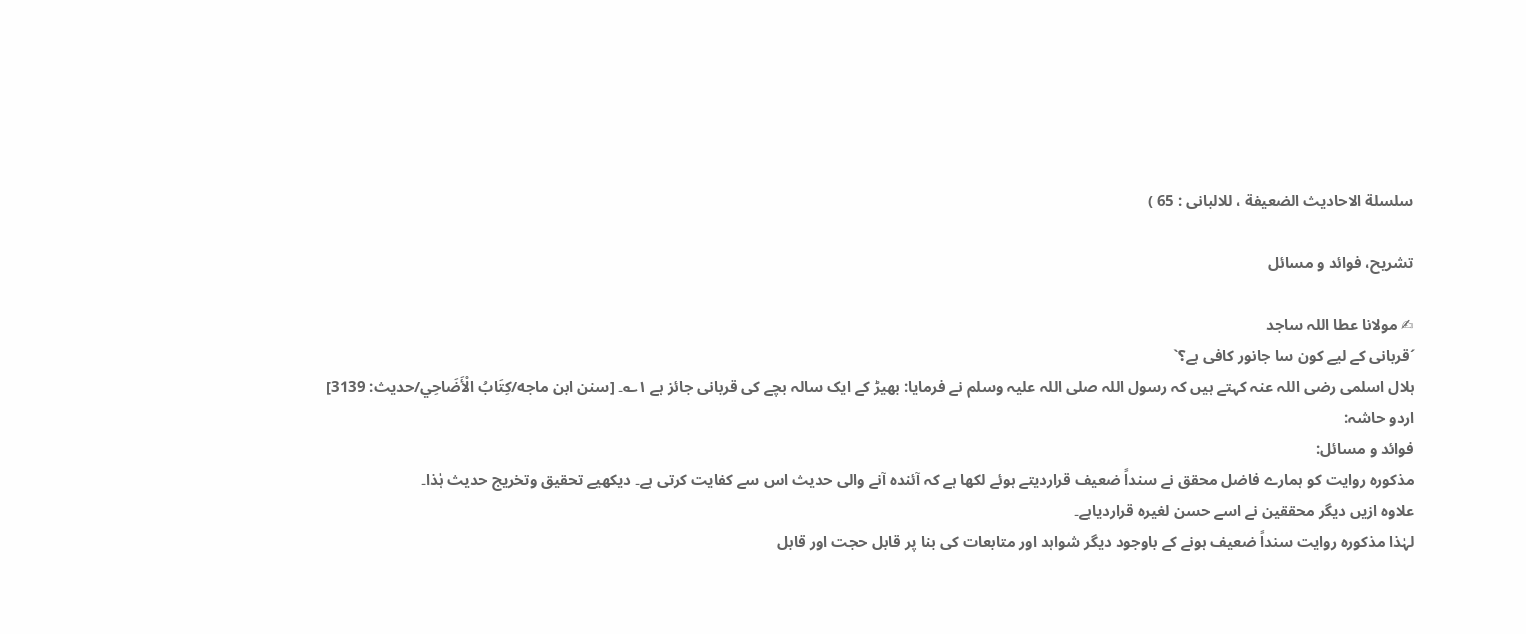سلسلة الاحادیث الضعیفة ، للالبانی : 65 )

تشریح، فوائد و مسائل

✍ مولانا عطا اللہ ساجد
´قربانی کے لیے کون سا جانور کافی ہے؟`
ہلال اسلمی رضی اللہ عنہ کہتے ہیں کہ رسول اللہ صلی اللہ علیہ وسلم نے فرمایا: بھیڑ کے ایک سالہ بچے کی قربانی جائز ہے ۱؎۔ [سنن ابن ماجه/كِتَابُ الْأَضَاحِي/حدیث: 3139]
اردو حاشہ:
فوائد و مسائل:
مذکورہ روایت کو ہمارے فاضل محقق نے سنداً ضعیف قراردیتے ہوئے لکھا ہے کہ آئندہ آنے والی حدیث اس سے کفایت کرتی ہے۔ دیکھیے تحقیق وتخریج حدیث ہٰذا۔
علاوہ ازیں دیگر محققین نے اسے حسن لغیرہ قراردیاہے۔
لہٰذا مذکورہ روایت سنداً ضعیف ہونے کے باوجود دیگر شواہد اور متابعات کی بنا پر قابل حجت اور قابل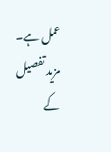عمل ہے۔
مزید تفصیل کے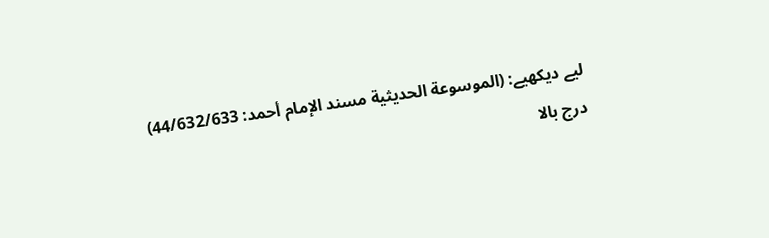لیے دیکھیے: (الموسوعة الحديثية مسند الإمام أحمد: 44/632/633)
درج بالا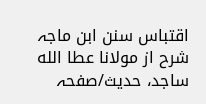اقتباس سنن ابن ماجہ شرح از مولانا عطا الله ساجد، حدیث/صفحہ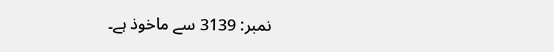نمبر: 3139 سے ماخوذ ہے۔